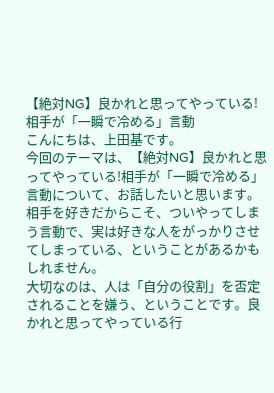【絶対NG】良かれと思ってやっている!相手が「一瞬で冷める」言動
こんにちは、上田基です。
今回のテーマは、【絶対NG】良かれと思ってやっている!相手が「一瞬で冷める」言動について、お話したいと思います。
相手を好きだからこそ、ついやってしまう言動で、実は好きな人をがっかりさせてしまっている、ということがあるかもしれません。
大切なのは、人は「自分の役割」を否定されることを嫌う、ということです。良かれと思ってやっている行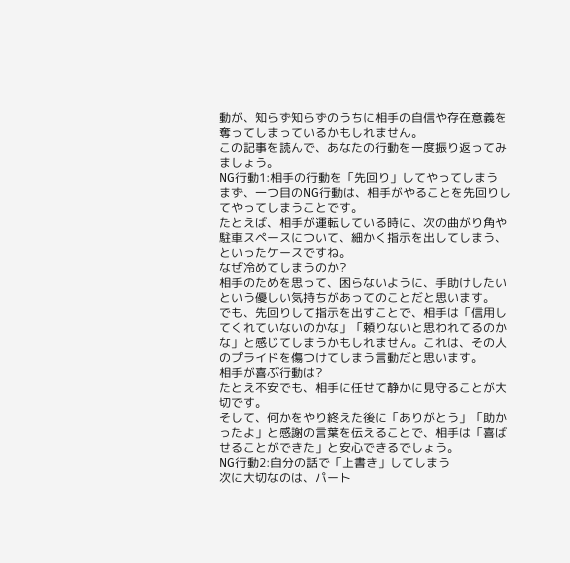動が、知らず知らずのうちに相手の自信や存在意義を奪ってしまっているかもしれません。
この記事を読んで、あなたの行動を一度振り返ってみましょう。
NG行動1:相手の行動を「先回り」してやってしまう
まず、一つ目のNG行動は、相手がやることを先回りしてやってしまうことです。
たとえば、相手が運転している時に、次の曲がり角や駐車スペースについて、細かく指示を出してしまう、といったケースですね。
なぜ冷めてしまうのか?
相手のためを思って、困らないように、手助けしたいという優しい気持ちがあってのことだと思います。
でも、先回りして指示を出すことで、相手は「信用してくれていないのかな」「頼りないと思われてるのかな」と感じてしまうかもしれません。これは、その人のプライドを傷つけてしまう言動だと思います。
相手が喜ぶ行動は?
たとえ不安でも、相手に任せて静かに見守ることが大切です。
そして、何かをやり終えた後に「ありがとう」「助かったよ」と感謝の言葉を伝えることで、相手は「喜ばせることができた」と安心できるでしょう。
NG行動2:自分の話で「上書き」してしまう
次に大切なのは、パート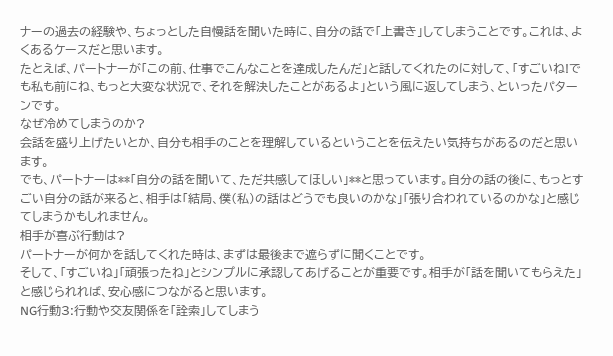ナーの過去の経験や、ちょっとした自慢話を聞いた時に、自分の話で「上書き」してしまうことです。これは、よくあるケースだと思います。
たとえば、パートナーが「この前、仕事でこんなことを達成したんだ」と話してくれたのに対して、「すごいね!でも私も前にね、もっと大変な状況で、それを解決したことがあるよ」という風に返してしまう、といったパターンです。
なぜ冷めてしまうのか?
会話を盛り上げたいとか、自分も相手のことを理解しているということを伝えたい気持ちがあるのだと思います。
でも、パートナーは**「自分の話を聞いて、ただ共感してほしい」**と思っています。自分の話の後に、もっとすごい自分の話が来ると、相手は「結局、僕(私)の話はどうでも良いのかな」「張り合われているのかな」と感じてしまうかもしれません。
相手が喜ぶ行動は?
パートナーが何かを話してくれた時は、まずは最後まで遮らずに聞くことです。
そして、「すごいね」「頑張ったね」とシンプルに承認してあげることが重要です。相手が「話を聞いてもらえた」と感じられれば、安心感につながると思います。
NG行動3:行動や交友関係を「詮索」してしまう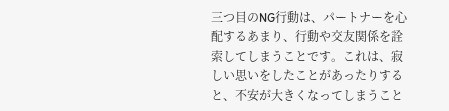三つ目のNG行動は、パートナーを心配するあまり、行動や交友関係を詮索してしまうことです。これは、寂しい思いをしたことがあったりすると、不安が大きくなってしまうこと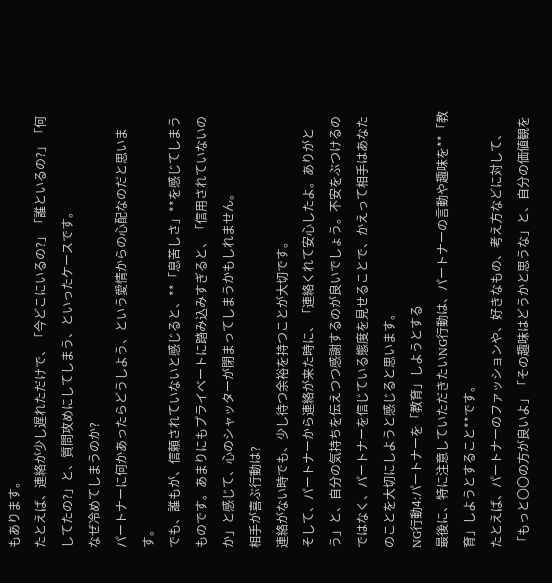もあります。
たとえば、連絡が少し遅れただけで、「今どこにいるの?」「誰といるの?」「何してたの?」と、質問攻めにしてしまう、といったケースです。
なぜ冷めてしまうのか?
パートナーに何かあったらどうしよう、という愛情からの心配なのだと思います。
でも、誰もが、信頼されていないと感じると、**「息苦しさ」**を感じてしまうものです。あまりにもプライベートに踏み込みすぎると、「信用されていないのか」と感じて、心のシャッターが閉まってしまうかもしれません。
相手が喜ぶ行動は?
連絡がない時でも、少し待つ余裕を持つことが大切です。
そして、パートナーから連絡が来た時に、「連絡くれて安心したよ。ありがとう」と、自分の気持ちを伝えつつ感謝するのが良いでしょう。不安をぶつけるのではなく、パートナーを信じている態度を見せることで、かえって相手はあなたのことを大切にしようと感じると思います。
NG行動4:パートナーを「教育」しようとする
最後に、特に注意していただきたいNG行動は、パートナーの言動や趣味を**「教育」しようとすること**です。
たとえば、パートナーのファッションや、好きなもの、考え方などに対して、「もっと〇〇の方が良いよ」「その趣味はどうかと思うな」と、自分の価値観を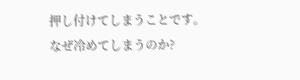押し付けてしまうことです。
なぜ冷めてしまうのか?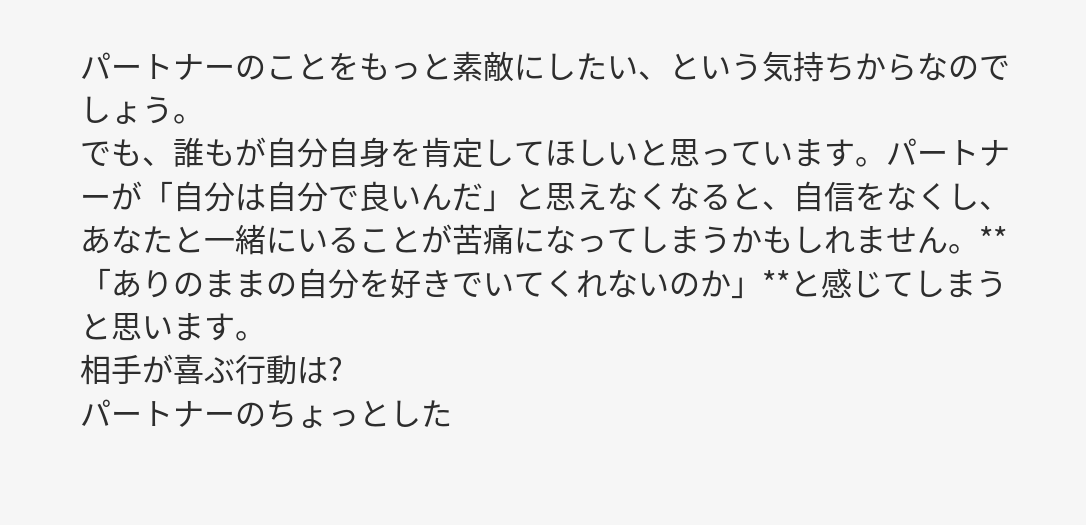パートナーのことをもっと素敵にしたい、という気持ちからなのでしょう。
でも、誰もが自分自身を肯定してほしいと思っています。パートナーが「自分は自分で良いんだ」と思えなくなると、自信をなくし、あなたと一緒にいることが苦痛になってしまうかもしれません。**「ありのままの自分を好きでいてくれないのか」**と感じてしまうと思います。
相手が喜ぶ行動は?
パートナーのちょっとした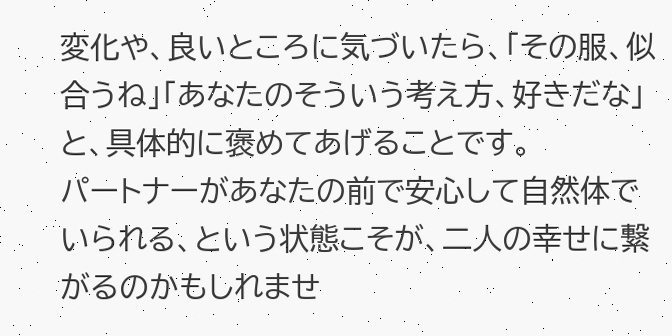変化や、良いところに気づいたら、「その服、似合うね」「あなたのそういう考え方、好きだな」と、具体的に褒めてあげることです。
パートナーがあなたの前で安心して自然体でいられる、という状態こそが、二人の幸せに繋がるのかもしれませ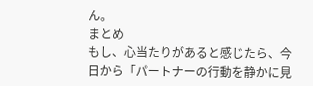ん。
まとめ
もし、心当たりがあると感じたら、今日から「パートナーの行動を静かに見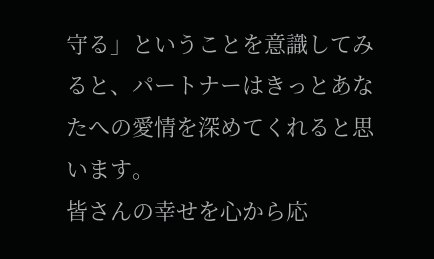守る」ということを意識してみると、パートナーはきっとあなたへの愛情を深めてくれると思います。
皆さんの幸せを心から応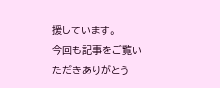援しています。
今回も記事をご覧いただきありがとう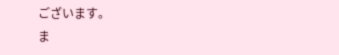ございます。
ま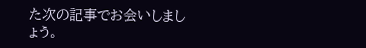た次の記事でお会いしましょう。